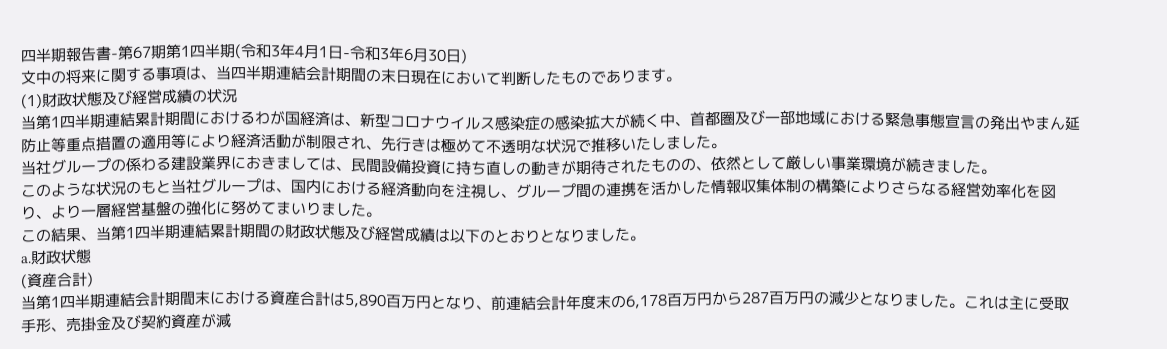四半期報告書-第67期第1四半期(令和3年4月1日-令和3年6月30日)
文中の将来に関する事項は、当四半期連結会計期間の末日現在において判断したものであります。
(1)財政状態及び経営成績の状況
当第1四半期連結累計期間におけるわが国経済は、新型コロナウイルス感染症の感染拡大が続く中、首都圏及び一部地域における緊急事態宣言の発出やまん延防止等重点措置の適用等により経済活動が制限され、先行きは極めて不透明な状況で推移いたしました。
当社グループの係わる建設業界におきましては、民間設備投資に持ち直しの動きが期待されたものの、依然として厳しい事業環境が続きました。
このような状況のもと当社グループは、国内における経済動向を注視し、グループ間の連携を活かした情報収集体制の構築によりさらなる経営効率化を図り、より一層経営基盤の強化に努めてまいりました。
この結果、当第1四半期連結累計期間の財政状態及び経営成績は以下のとおりとなりました。
a.財政状態
(資産合計)
当第1四半期連結会計期間末における資産合計は5,890百万円となり、前連結会計年度末の6,178百万円から287百万円の減少となりました。これは主に受取手形、売掛金及び契約資産が減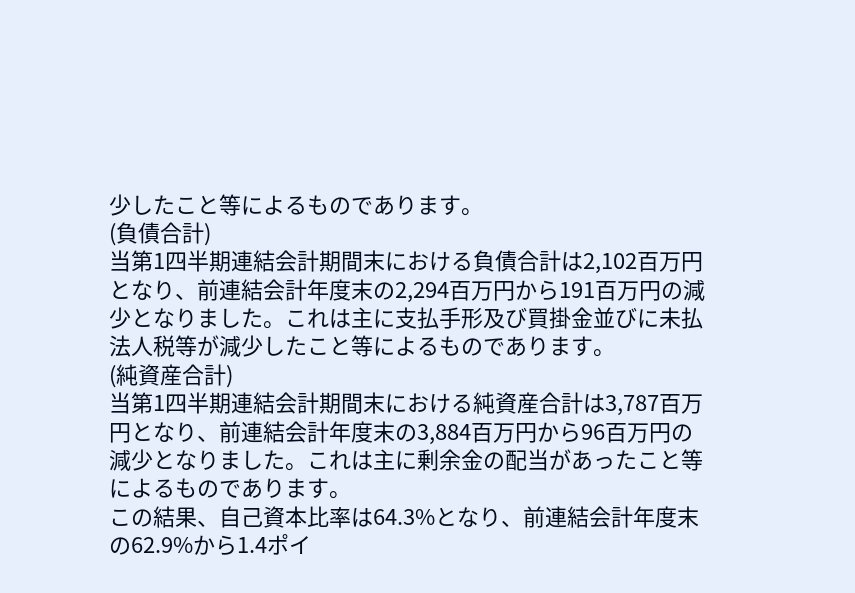少したこと等によるものであります。
(負債合計)
当第1四半期連結会計期間末における負債合計は2,102百万円となり、前連結会計年度末の2,294百万円から191百万円の減少となりました。これは主に支払手形及び買掛金並びに未払法人税等が減少したこと等によるものであります。
(純資産合計)
当第1四半期連結会計期間末における純資産合計は3,787百万円となり、前連結会計年度末の3,884百万円から96百万円の減少となりました。これは主に剰余金の配当があったこと等によるものであります。
この結果、自己資本比率は64.3%となり、前連結会計年度末の62.9%から1.4ポイ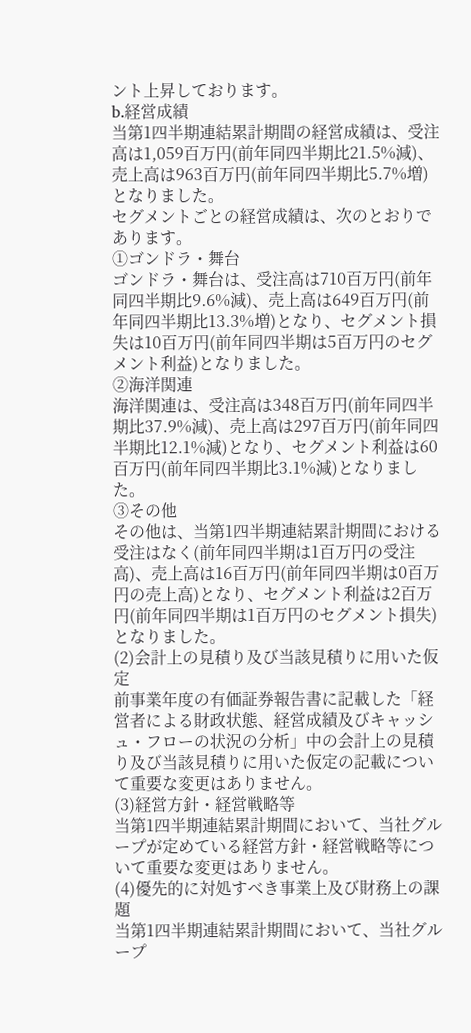ント上昇しております。
b.経営成績
当第1四半期連結累計期間の経営成績は、受注高は1,059百万円(前年同四半期比21.5%減)、売上高は963百万円(前年同四半期比5.7%増)となりました。
セグメントごとの経営成績は、次のとおりであります。
①ゴンドラ・舞台
ゴンドラ・舞台は、受注高は710百万円(前年同四半期比9.6%減)、売上高は649百万円(前年同四半期比13.3%増)となり、セグメント損失は10百万円(前年同四半期は5百万円のセグメント利益)となりました。
②海洋関連
海洋関連は、受注高は348百万円(前年同四半期比37.9%減)、売上高は297百万円(前年同四半期比12.1%減)となり、セグメント利益は60百万円(前年同四半期比3.1%減)となりました。
③その他
その他は、当第1四半期連結累計期間における受注はなく(前年同四半期は1百万円の受注高)、売上高は16百万円(前年同四半期は0百万円の売上高)となり、セグメント利益は2百万円(前年同四半期は1百万円のセグメント損失)となりました。
(2)会計上の見積り及び当該見積りに用いた仮定
前事業年度の有価証券報告書に記載した「経営者による財政状態、経営成績及びキャッシュ・フローの状況の分析」中の会計上の見積り及び当該見積りに用いた仮定の記載について重要な変更はありません。
(3)経営方針・経営戦略等
当第1四半期連結累計期間において、当社グループが定めている経営方針・経営戦略等について重要な変更はありません。
(4)優先的に対処すべき事業上及び財務上の課題
当第1四半期連結累計期間において、当社グループ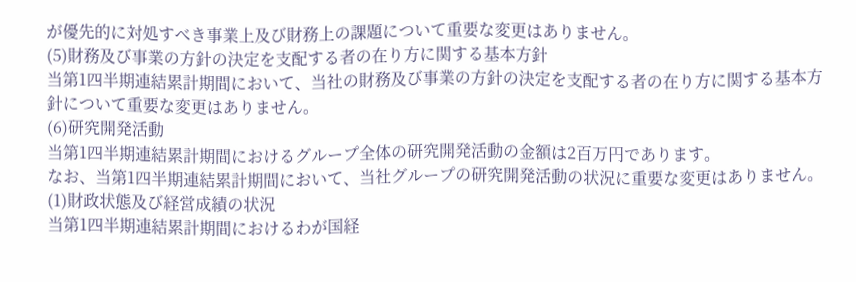が優先的に対処すべき事業上及び財務上の課題について重要な変更はありません。
(5)財務及び事業の方針の決定を支配する者の在り方に関する基本方針
当第1四半期連結累計期間において、当社の財務及び事業の方針の決定を支配する者の在り方に関する基本方針について重要な変更はありません。
(6)研究開発活動
当第1四半期連結累計期間におけるグループ全体の研究開発活動の金額は2百万円であります。
なお、当第1四半期連結累計期間において、当社グループの研究開発活動の状況に重要な変更はありません。
(1)財政状態及び経営成績の状況
当第1四半期連結累計期間におけるわが国経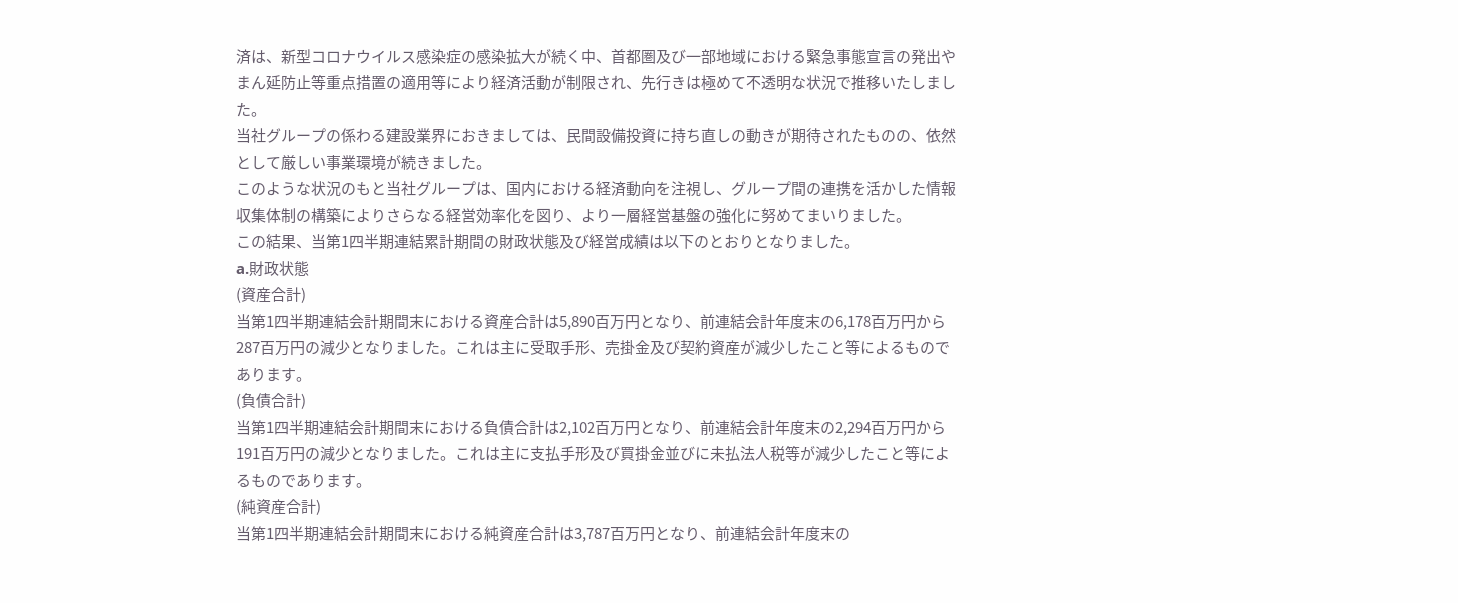済は、新型コロナウイルス感染症の感染拡大が続く中、首都圏及び一部地域における緊急事態宣言の発出やまん延防止等重点措置の適用等により経済活動が制限され、先行きは極めて不透明な状況で推移いたしました。
当社グループの係わる建設業界におきましては、民間設備投資に持ち直しの動きが期待されたものの、依然として厳しい事業環境が続きました。
このような状況のもと当社グループは、国内における経済動向を注視し、グループ間の連携を活かした情報収集体制の構築によりさらなる経営効率化を図り、より一層経営基盤の強化に努めてまいりました。
この結果、当第1四半期連結累計期間の財政状態及び経営成績は以下のとおりとなりました。
a.財政状態
(資産合計)
当第1四半期連結会計期間末における資産合計は5,890百万円となり、前連結会計年度末の6,178百万円から287百万円の減少となりました。これは主に受取手形、売掛金及び契約資産が減少したこと等によるものであります。
(負債合計)
当第1四半期連結会計期間末における負債合計は2,102百万円となり、前連結会計年度末の2,294百万円から191百万円の減少となりました。これは主に支払手形及び買掛金並びに未払法人税等が減少したこと等によるものであります。
(純資産合計)
当第1四半期連結会計期間末における純資産合計は3,787百万円となり、前連結会計年度末の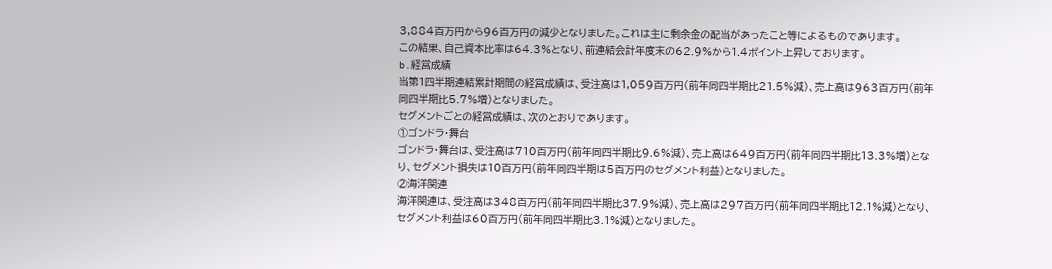3,884百万円から96百万円の減少となりました。これは主に剰余金の配当があったこと等によるものであります。
この結果、自己資本比率は64.3%となり、前連結会計年度末の62.9%から1.4ポイント上昇しております。
b.経営成績
当第1四半期連結累計期間の経営成績は、受注高は1,059百万円(前年同四半期比21.5%減)、売上高は963百万円(前年同四半期比5.7%増)となりました。
セグメントごとの経営成績は、次のとおりであります。
①ゴンドラ・舞台
ゴンドラ・舞台は、受注高は710百万円(前年同四半期比9.6%減)、売上高は649百万円(前年同四半期比13.3%増)となり、セグメント損失は10百万円(前年同四半期は5百万円のセグメント利益)となりました。
②海洋関連
海洋関連は、受注高は348百万円(前年同四半期比37.9%減)、売上高は297百万円(前年同四半期比12.1%減)となり、セグメント利益は60百万円(前年同四半期比3.1%減)となりました。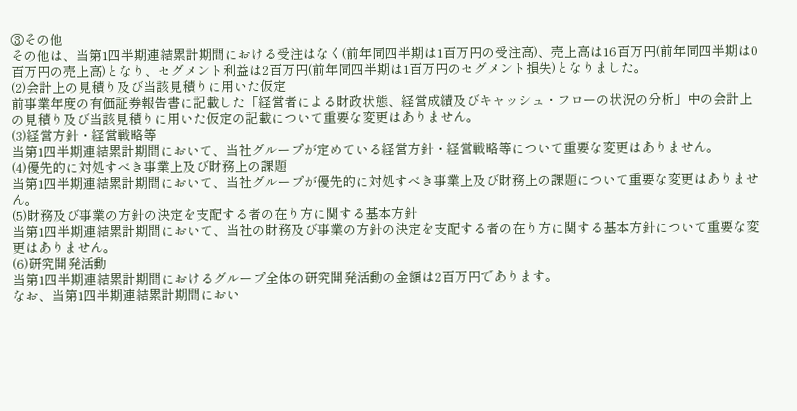③その他
その他は、当第1四半期連結累計期間における受注はなく(前年同四半期は1百万円の受注高)、売上高は16百万円(前年同四半期は0百万円の売上高)となり、セグメント利益は2百万円(前年同四半期は1百万円のセグメント損失)となりました。
(2)会計上の見積り及び当該見積りに用いた仮定
前事業年度の有価証券報告書に記載した「経営者による財政状態、経営成績及びキャッシュ・フローの状況の分析」中の会計上の見積り及び当該見積りに用いた仮定の記載について重要な変更はありません。
(3)経営方針・経営戦略等
当第1四半期連結累計期間において、当社グループが定めている経営方針・経営戦略等について重要な変更はありません。
(4)優先的に対処すべき事業上及び財務上の課題
当第1四半期連結累計期間において、当社グループが優先的に対処すべき事業上及び財務上の課題について重要な変更はありません。
(5)財務及び事業の方針の決定を支配する者の在り方に関する基本方針
当第1四半期連結累計期間において、当社の財務及び事業の方針の決定を支配する者の在り方に関する基本方針について重要な変更はありません。
(6)研究開発活動
当第1四半期連結累計期間におけるグループ全体の研究開発活動の金額は2百万円であります。
なお、当第1四半期連結累計期間におい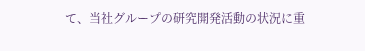て、当社グループの研究開発活動の状況に重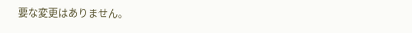要な変更はありません。